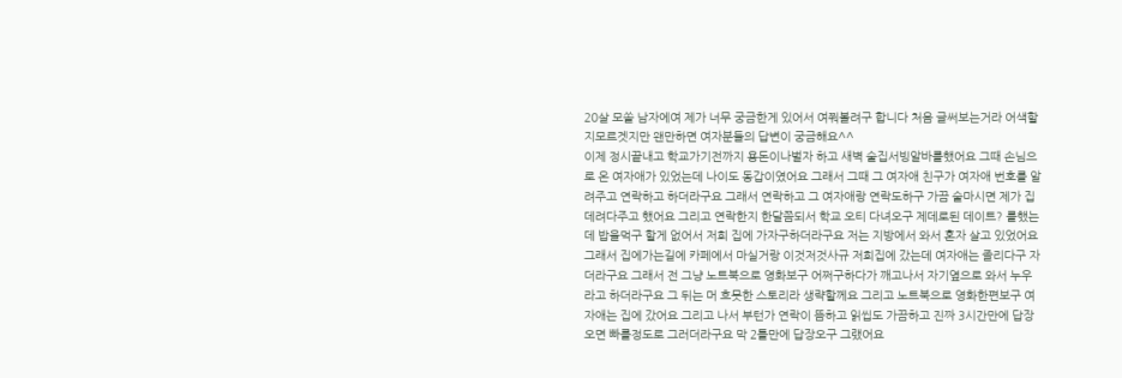20살 모쏠 남자에여 제가 너무 궁금한게 있어서 여쭤볼려구 합니다 처음 글써보는거라 어색할지모르겟지만 왠만하면 여자분들의 답변이 궁금해요^^
이제 정시끝내고 학교가기전까지 용돈이나벌자 하고 새벽 술집서빙알바를했어요 그때 손님으로 온 여자애가 있었는데 나이도 동갑이였어요 그래서 그때 그 여자애 친구가 여자애 번호를 알려주고 연락하고 하더라구요 그래서 연락하고 그 여자애랑 연락도하구 가끔 술마시면 제가 집 데려다주고 했어요 그리고 연락한지 한달쯤되서 학교 오티 다녀오구 제데로된 데이트? 를했는데 밥을먹구 할게 없어서 저희 집에 가자구하더라구요 저는 지방에서 와서 혼자 살고 있었어요 그래서 집에가는길에 카페에서 마실거랑 이것저것사규 저희집에 갔는데 여자애는 졸리다구 자더라구요 그래서 전 그냥 노트북으로 영화보구 어쩌구하다가 깨고나서 자기옆으로 와서 누우라고 하더라구요 그 뒤는 머 흐믓한 스토리라 생략할께요 그리고 노트북으로 영화한편보구 여자애는 집에 갔어요 그리고 나서 부턴가 연락이 뜸하고 읽씹도 가끔하고 진짜 3시간만에 답장오면 빠를정도로 그러더라구요 막 2틀만에 답장오구 그랬어요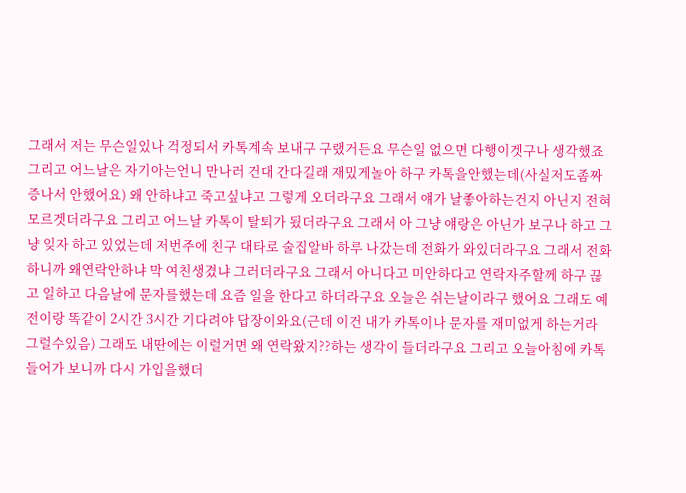그래서 저는 무슨일있나 걱정되서 카톡계속 보내구 구랬거든요 무슨일 없으면 다행이겟구나 생각했죠 그리고 어느날은 자기아는언니 만나러 건대 간다길래 재밌게놀아 하구 카톡을안했는데(사실저도좀짜증나서 안했어요) 왜 안하냐고 죽고싶냐고 그렇게 오더라구요 그래서 얘가 날좋아하는건지 아닌지 전혀 모르겟더라구요 그리고 어느날 카톡이 탈퇴가 됬더라구요 그래서 아 그냥 얘랑은 아닌가 보구나 하고 그냥 잊자 하고 있었는데 저번주에 친구 대타로 술집알바 하루 나갔는데 전화가 와있더라구요 그래서 전화하니까 왜연락안하냐 막 여친생겼냐 그러더라구요 그래서 아니다고 미안하다고 연락자주할께 하구 끊고 일하고 다음날에 문자를했는데 요즘 일을 한다고 하더라구요 오늘은 쉬는날이라구 했어요 그래도 예전이랑 똑같이 2시간 3시간 기다려야 답장이와요(근데 이건 내가 카톡이나 문자를 재미없게 하는거라 그럴수있음) 그래도 내딴에는 이럴거면 왜 연락왔지??하는 생각이 들더라구요 그리고 오늘아침에 카톡 들어가 보니까 다시 가입을했더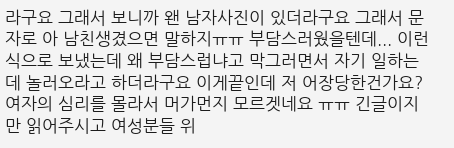라구요 그래서 보니까 왠 남자사진이 있더라구요 그래서 문자로 아 남친생겼으면 말하지ㅠㅠ 부담스러웠을텐데... 이런식으로 보냈는데 왜 부담스럽냐고 막그러면서 자기 일하는데 놀러오라고 하더라구요 이게끝인데 저 어장당한건가요? 여자의 심리를 몰라서 머가먼지 모르겟네요 ㅠㅠ 긴글이지만 읽어주시고 여성분들 위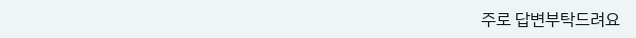주로 답변부탁드려요